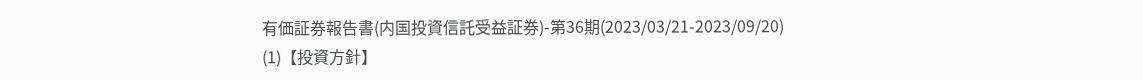有価証券報告書(内国投資信託受益証券)-第36期(2023/03/21-2023/09/20)
(1)【投資方針】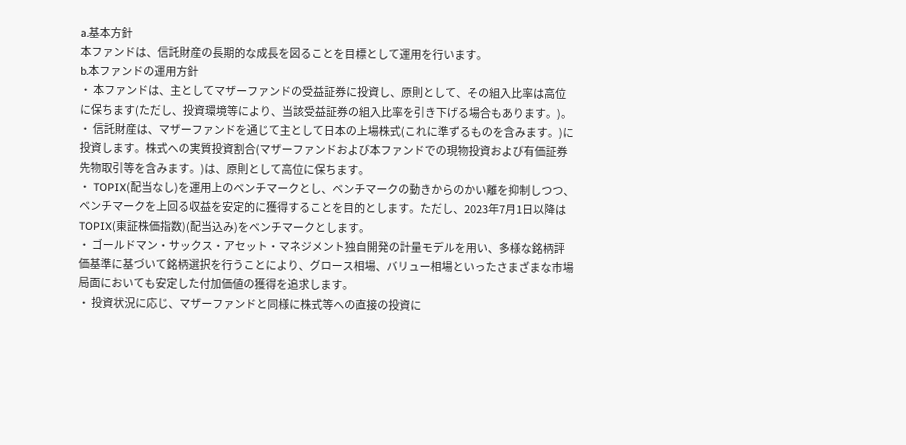a.基本方針
本ファンドは、信託財産の長期的な成長を図ることを目標として運用を行います。
b.本ファンドの運用方針
・ 本ファンドは、主としてマザーファンドの受益証券に投資し、原則として、その組入比率は高位に保ちます(ただし、投資環境等により、当該受益証券の組入比率を引き下げる場合もあります。)。
・ 信託財産は、マザーファンドを通じて主として日本の上場株式(これに準ずるものを含みます。)に投資します。株式への実質投資割合(マザーファンドおよび本ファンドでの現物投資および有価証券先物取引等を含みます。)は、原則として高位に保ちます。
・ TOPIX(配当なし)を運用上のベンチマークとし、ベンチマークの動きからのかい離を抑制しつつ、ベンチマークを上回る収益を安定的に獲得することを目的とします。ただし、2023年7月1日以降はTOPIX(東証株価指数)(配当込み)をベンチマークとします。
・ ゴールドマン・サックス・アセット・マネジメント独自開発の計量モデルを用い、多様な銘柄評価基準に基づいて銘柄選択を行うことにより、グロース相場、バリュー相場といったさまざまな市場局面においても安定した付加価値の獲得を追求します。
・ 投資状況に応じ、マザーファンドと同様に株式等への直接の投資に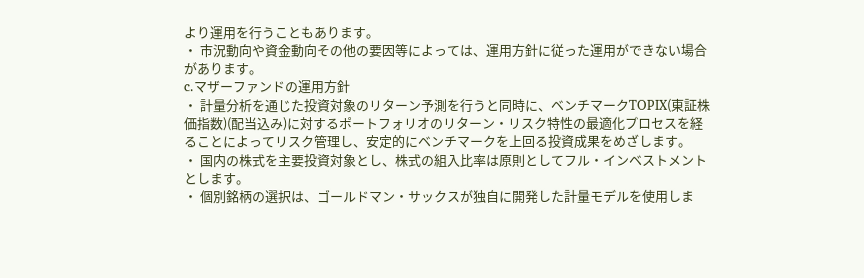より運用を行うこともあります。
・ 市況動向や資金動向その他の要因等によっては、運用方針に従った運用ができない場合があります。
c.マザーファンドの運用方針
・ 計量分析を通じた投資対象のリターン予測を行うと同時に、ベンチマークTOPIX(東証株価指数)(配当込み)に対するポートフォリオのリターン・リスク特性の最適化プロセスを経ることによってリスク管理し、安定的にベンチマークを上回る投資成果をめざします。
・ 国内の株式を主要投資対象とし、株式の組入比率は原則としてフル・インベストメントとします。
・ 個別銘柄の選択は、ゴールドマン・サックスが独自に開発した計量モデルを使用しま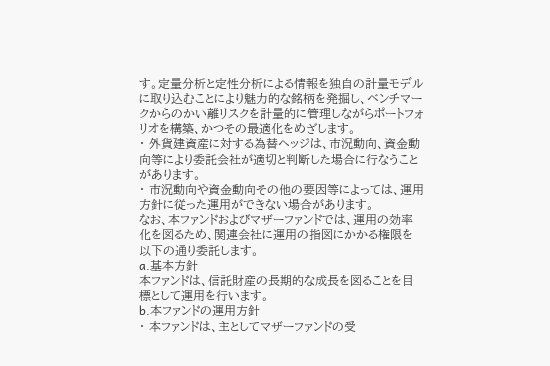す。定量分析と定性分析による情報を独自の計量モデルに取り込むことにより魅力的な銘柄を発掘し、ベンチマークからのかい離リスクを計量的に管理しながらポートフォリオを構築、かつその最適化をめざします。
・ 外貨建資産に対する為替ヘッジは、市況動向、資金動向等により委託会社が適切と判断した場合に行なうことがあります。
・ 市況動向や資金動向その他の要因等によっては、運用方針に従った運用ができない場合があります。
なお、本ファンドおよびマザーファンドでは、運用の効率化を図るため、関連会社に運用の指図にかかる権限を以下の通り委託します。
a.基本方針
本ファンドは、信託財産の長期的な成長を図ることを目標として運用を行います。
b.本ファンドの運用方針
・ 本ファンドは、主としてマザーファンドの受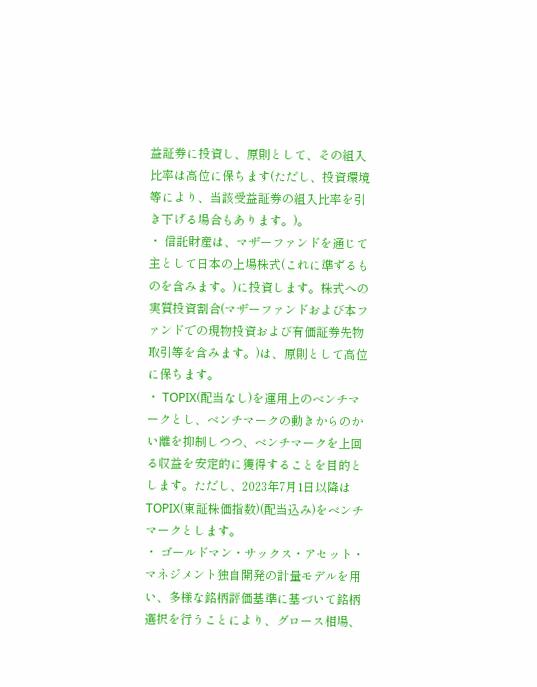益証券に投資し、原則として、その組入比率は高位に保ちます(ただし、投資環境等により、当該受益証券の組入比率を引き下げる場合もあります。)。
・ 信託財産は、マザーファンドを通じて主として日本の上場株式(これに準ずるものを含みます。)に投資します。株式への実質投資割合(マザーファンドおよび本ファンドでの現物投資および有価証券先物取引等を含みます。)は、原則として高位に保ちます。
・ TOPIX(配当なし)を運用上のベンチマークとし、ベンチマークの動きからのかい離を抑制しつつ、ベンチマークを上回る収益を安定的に獲得することを目的とします。ただし、2023年7月1日以降はTOPIX(東証株価指数)(配当込み)をベンチマークとします。
・ ゴールドマン・サックス・アセット・マネジメント独自開発の計量モデルを用い、多様な銘柄評価基準に基づいて銘柄選択を行うことにより、グロース相場、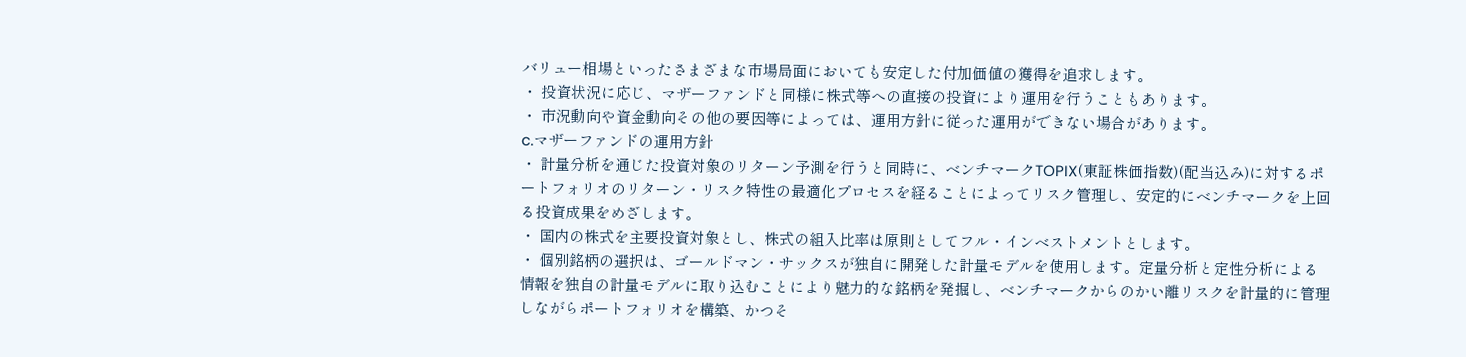バリュー相場といったさまざまな市場局面においても安定した付加価値の獲得を追求します。
・ 投資状況に応じ、マザーファンドと同様に株式等への直接の投資により運用を行うこともあります。
・ 市況動向や資金動向その他の要因等によっては、運用方針に従った運用ができない場合があります。
c.マザーファンドの運用方針
・ 計量分析を通じた投資対象のリターン予測を行うと同時に、ベンチマークTOPIX(東証株価指数)(配当込み)に対するポートフォリオのリターン・リスク特性の最適化プロセスを経ることによってリスク管理し、安定的にベンチマークを上回る投資成果をめざします。
・ 国内の株式を主要投資対象とし、株式の組入比率は原則としてフル・インベストメントとします。
・ 個別銘柄の選択は、ゴールドマン・サックスが独自に開発した計量モデルを使用します。定量分析と定性分析による情報を独自の計量モデルに取り込むことにより魅力的な銘柄を発掘し、ベンチマークからのかい離リスクを計量的に管理しながらポートフォリオを構築、かつそ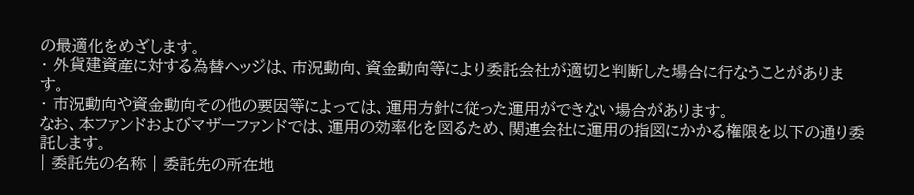の最適化をめざします。
・ 外貨建資産に対する為替ヘッジは、市況動向、資金動向等により委託会社が適切と判断した場合に行なうことがあります。
・ 市況動向や資金動向その他の要因等によっては、運用方針に従った運用ができない場合があります。
なお、本ファンドおよびマザーファンドでは、運用の効率化を図るため、関連会社に運用の指図にかかる権限を以下の通り委託します。
| 委託先の名称 | 委託先の所在地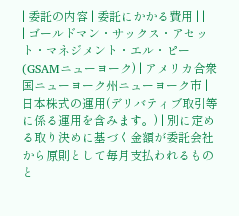| 委託の内容 | 委託にかかる費用 | |
| ゴールドマン・サックス・アセット・マネジメント・エル・ピー(GSAMニューヨーク) | アメリカ合衆国ニューヨーク州ニューヨーク市 | 日本株式の運用(デリバティブ取引等に係る運用を含みます。) | 別に定める取り決めに基づく金額が委託会社から原則として毎月支払われるものと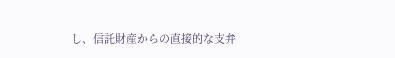し、信託財産からの直接的な支弁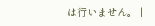は行いません。 |